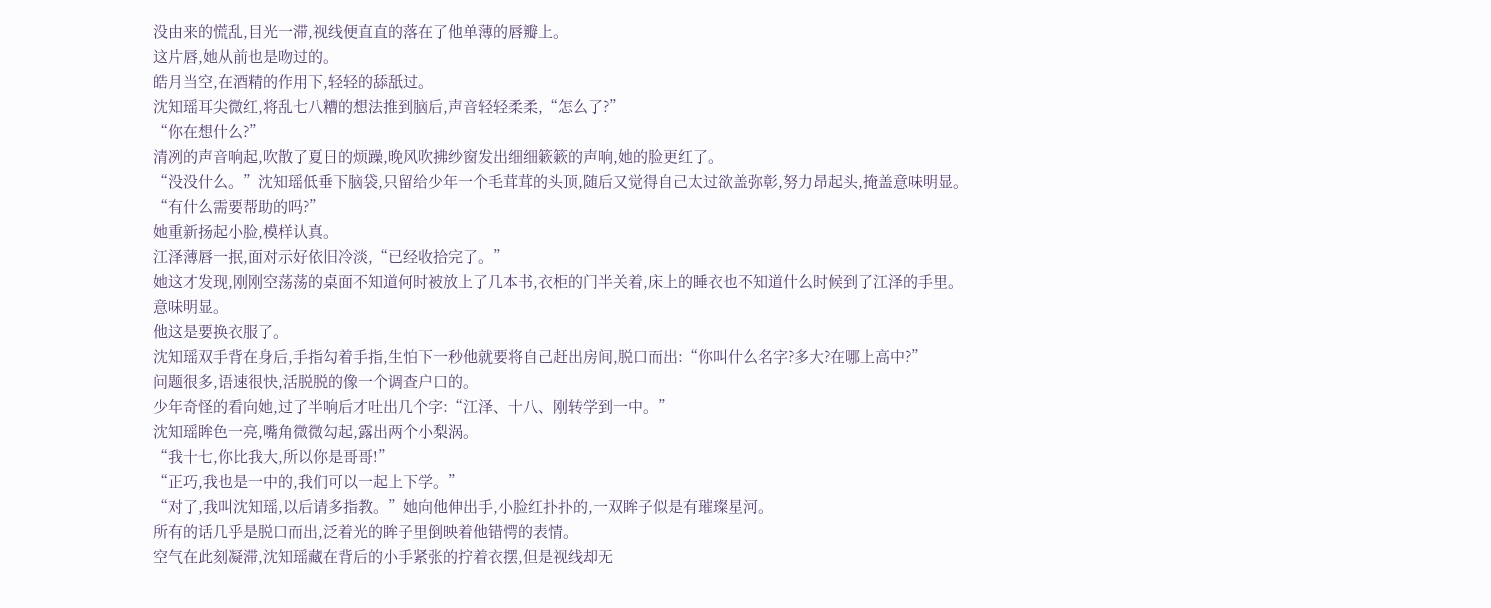没由来的慌乱,目光一滞,视线便直直的落在了他单薄的唇瓣上。
这片唇,她从前也是吻过的。
皓月当空,在酒精的作用下,轻轻的舔舐过。
沈知瑶耳尖微红,将乱七八糟的想法推到脑后,声音轻轻柔柔,“怎么了?”
“你在想什么?”
清冽的声音响起,吹散了夏日的烦躁,晚风吹拂纱窗发出细细簌簌的声响,她的脸更红了。
“没没什么。”沈知瑶低垂下脑袋,只留给少年一个毛茸茸的头顶,随后又觉得自己太过欲盖弥彰,努力昂起头,掩盖意味明显。
“有什么需要帮助的吗?”
她重新扬起小脸,模样认真。
江泽薄唇一抿,面对示好依旧冷淡,“已经收拾完了。”
她这才发现,刚刚空荡荡的桌面不知道何时被放上了几本书,衣柜的门半关着,床上的睡衣也不知道什么时候到了江泽的手里。
意味明显。
他这是要换衣服了。
沈知瑶双手背在身后,手指勾着手指,生怕下一秒他就要将自己赶出房间,脱口而出:“你叫什么名字?多大?在哪上高中?”
问题很多,语速很快,活脱脱的像一个调查户口的。
少年奇怪的看向她,过了半响后才吐出几个字:“江泽、十八、刚转学到一中。”
沈知瑶眸色一亮,嘴角微微勾起,露出两个小梨涡。
“我十七,你比我大,所以你是哥哥!”
“正巧,我也是一中的,我们可以一起上下学。”
“对了,我叫沈知瑶,以后请多指教。”她向他伸出手,小脸红扑扑的,一双眸子似是有璀璨星河。
所有的话几乎是脱口而出,泛着光的眸子里倒映着他错愕的表情。
空气在此刻凝滞,沈知瑶藏在背后的小手紧张的拧着衣摆,但是视线却无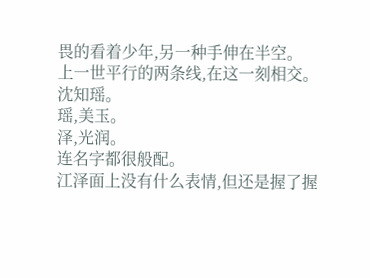畏的看着少年,另一种手伸在半空。
上一世平行的两条线,在这一刻相交。
沈知瑶。
瑶,美玉。
泽,光润。
连名字都很般配。
江泽面上没有什么表情,但还是握了握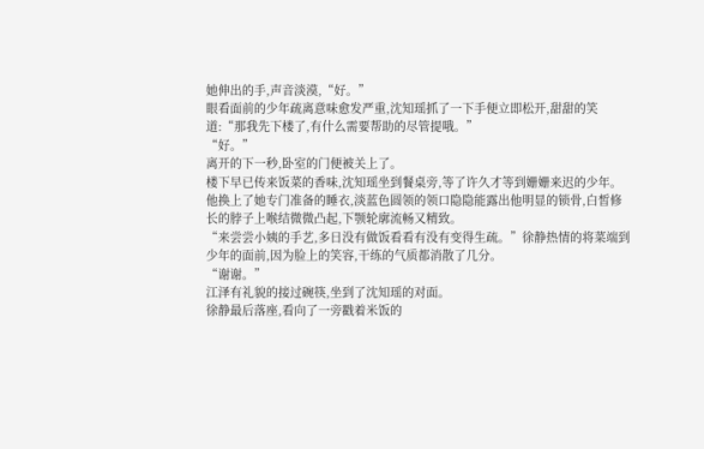她伸出的手,声音淡漠,“好。”
眼看面前的少年疏离意味愈发严重,沈知瑶抓了一下手便立即松开,甜甜的笑道:“那我先下楼了,有什么需要帮助的尽管提哦。”
“好。”
离开的下一秒,卧室的门便被关上了。
楼下早已传来饭菜的香味,沈知瑶坐到餐桌旁,等了许久才等到姗姗来迟的少年。
他换上了她专门准备的睡衣,淡蓝色圆领的领口隐隐能露出他明显的锁骨,白皙修长的脖子上喉结微微凸起,下颚轮廓流畅又精致。
“来尝尝小姨的手艺,多日没有做饭看看有没有变得生疏。”徐静热情的将菜端到少年的面前,因为脸上的笑容,干练的气质都消散了几分。
“谢谢。”
江泽有礼貌的接过碗筷,坐到了沈知瑶的对面。
徐静最后落座,看向了一旁戳着米饭的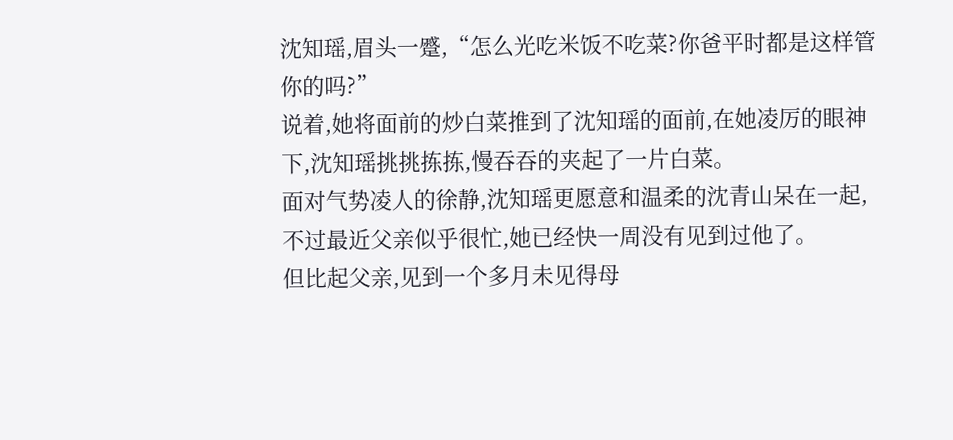沈知瑶,眉头一蹙,“怎么光吃米饭不吃菜?你爸平时都是这样管你的吗?”
说着,她将面前的炒白菜推到了沈知瑶的面前,在她凌厉的眼神下,沈知瑶挑挑拣拣,慢吞吞的夹起了一片白菜。
面对气势凌人的徐静,沈知瑶更愿意和温柔的沈青山呆在一起,不过最近父亲似乎很忙,她已经快一周没有见到过他了。
但比起父亲,见到一个多月未见得母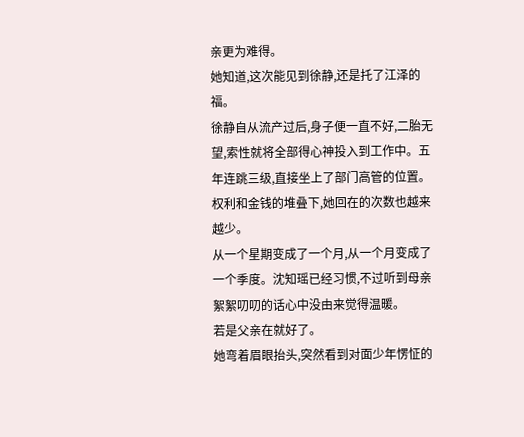亲更为难得。
她知道,这次能见到徐静,还是托了江泽的福。
徐静自从流产过后,身子便一直不好,二胎无望,索性就将全部得心神投入到工作中。五年连跳三级,直接坐上了部门高管的位置。
权利和金钱的堆叠下,她回在的次数也越来越少。
从一个星期变成了一个月,从一个月变成了一个季度。沈知瑶已经习惯,不过听到母亲絮絮叨叨的话心中没由来觉得温暖。
若是父亲在就好了。
她弯着眉眼抬头,突然看到对面少年愣怔的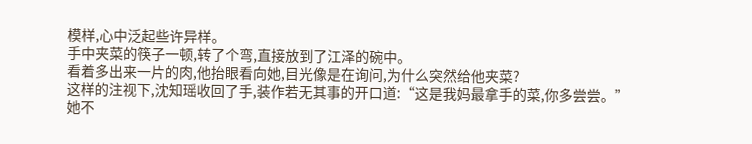模样,心中泛起些许异样。
手中夹菜的筷子一顿,转了个弯,直接放到了江泽的碗中。
看着多出来一片的肉,他抬眼看向她,目光像是在询问,为什么突然给他夹菜?
这样的注视下,沈知瑶收回了手,装作若无其事的开口道:“这是我妈最拿手的菜,你多尝尝。”
她不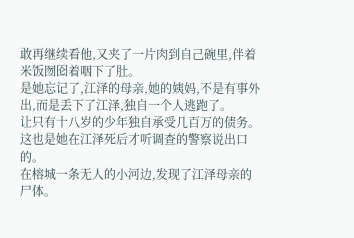敢再继续看他,又夹了一片肉到自己碗里,伴着米饭囫囵着咽下了肚。
是她忘记了,江泽的母亲,她的姨妈,不是有事外出,而是丢下了江泽,独自一个人逃跑了。
让只有十八岁的少年独自承受几百万的债务。
这也是她在江泽死后才听调查的警察说出口的。
在榕城一条无人的小河边,发现了江泽母亲的尸体。